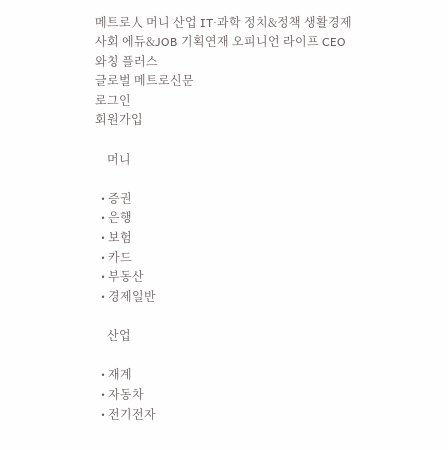메트로人 머니 산업 IT·과학 정치&정책 생활경제 사회 에듀&JOB 기획연재 오피니언 라이프 CEO와칭 플러스
글로벌 메트로신문
로그인
회원가입

    머니

  • 증권
  • 은행
  • 보험
  • 카드
  • 부동산
  • 경제일반

    산업

  • 재계
  • 자동차
  • 전기전자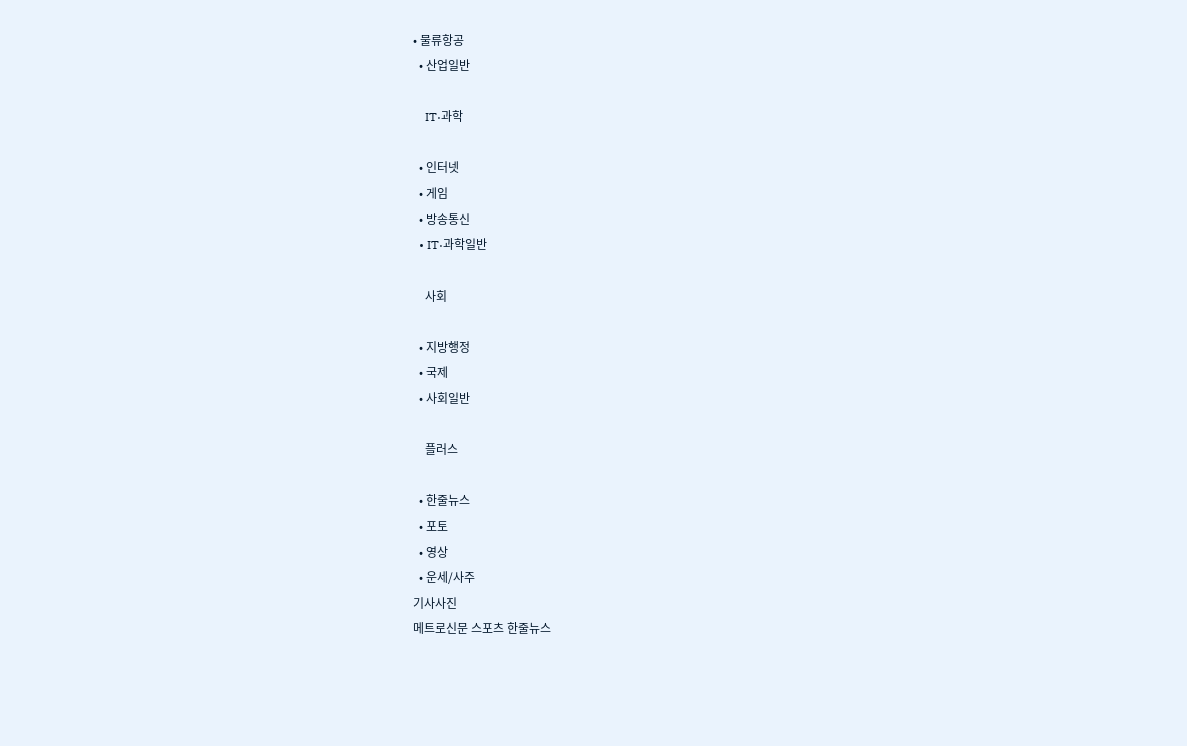• 물류항공
  • 산업일반

    IT·과학

  • 인터넷
  • 게임
  • 방송통신
  • IT·과학일반

    사회

  • 지방행정
  • 국제
  • 사회일반

    플러스

  • 한줄뉴스
  • 포토
  • 영상
  • 운세/사주
기사사진
메트로신문 스포츠 한줄뉴스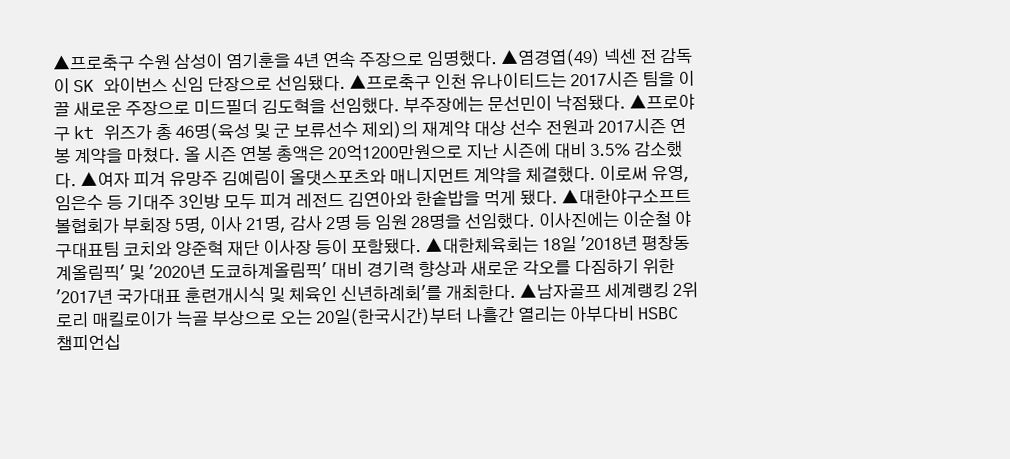▲프로축구 수원 삼성이 염기훈을 4년 연속 주장으로 임명했다. ▲염경엽(49) 넥센 전 감독이 SK 와이번스 신임 단장으로 선임됐다. ▲프로축구 인천 유나이티드는 2017시즌 팀을 이끌 새로운 주장으로 미드필더 김도혁을 선임했다. 부주장에는 문선민이 낙점됐다. ▲프로야구 kt 위즈가 총 46명(육성 및 군 보류선수 제외)의 재계약 대상 선수 전원과 2017시즌 연봉 계약을 마쳤다. 올 시즌 연봉 총액은 20억1200만원으로 지난 시즌에 대비 3.5% 감소했다. ▲여자 피겨 유망주 김예림이 올댓스포츠와 매니지먼트 계약을 체결했다. 이로써 유영, 임은수 등 기대주 3인방 모두 피겨 레전드 김연아와 한솥밥을 먹게 됐다. ▲대한야구소프트볼협회가 부회장 5명, 이사 21명, 감사 2명 등 임원 28명을 선임했다. 이사진에는 이순철 야구대표팀 코치와 양준혁 재단 이사장 등이 포함됐다. ▲대한체육회는 18일 '2018년 평창동계올림픽' 및 '2020년 도쿄하계올림픽' 대비 경기력 향상과 새로운 각오를 다짐하기 위한 '2017년 국가대표 훈련개시식 및 체육인 신년하례회'를 개최한다. ▲남자골프 세계랭킹 2위 로리 매킬로이가 늑골 부상으로 오는 20일(한국시간)부터 나흘간 열리는 아부다비 HSBC 챔피언십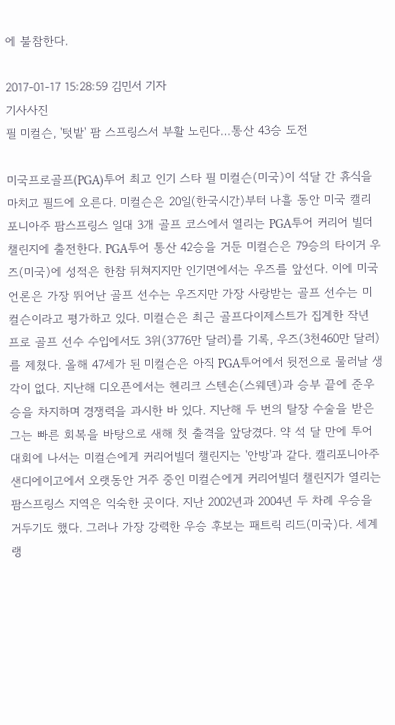에 불참한다.

2017-01-17 15:28:59 김민서 기자
기사사진
필 미컬슨, '텃밭' 팜 스프링스서 부활 노린다…통산 43승 도전

미국프로골프(PGA)투어 최고 인기 스타 필 미컬슨(미국)이 석달 간 휴식을 마치고 필드에 오른다. 미컬슨은 20일(한국시간)부터 나흘 동안 미국 캘리포니아주 팜스프링스 일대 3개 골프 코스에서 열리는 PGA투어 커리어 빌더 챌린지에 출전한다. PGA투어 통산 42승을 거둔 미컬슨은 79승의 타이거 우즈(미국)에 성적은 한참 뒤쳐지지만 인기면에서는 우즈를 앞선다. 이에 미국 언론은 가장 뛰어난 골프 선수는 우즈지만 가장 사랑받는 골프 선수는 미컬슨이라고 평가하고 있다. 미컬슨은 최근 골프다이제스트가 집계한 작년 프로 골프 선수 수입에서도 3위(3776만 달러)를 기록, 우즈(3천460만 달러)를 제쳤다. 올해 47세가 된 미컬슨은 아직 PGA투어에서 뒷전으로 물러날 생각이 없다. 지난해 디오픈에서는 헨리크 스텐손(스웨덴)과 승부 끝에 준우승을 차지하며 경쟁력을 과시한 바 있다. 지난해 두 번의 탈장 수술을 받은 그는 빠른 회복을 바탕으로 새해 첫 출격을 앞당겼다. 약 석 달 만에 투어 대회에 나서는 미컬슨에게 커리어빌더 챌린지는 '안방'과 같다. 캘리포니아주 샌디에이고에서 오랫동안 거주 중인 미컬슨에게 커리어빌더 챌린지가 열리는 팜스프링스 지역은 익숙한 곳이다. 지난 2002년과 2004년 두 차례 우승을 거두기도 했다. 그러나 가장 강력한 우승 후보는 패트릭 리드(미국)다. 세계랭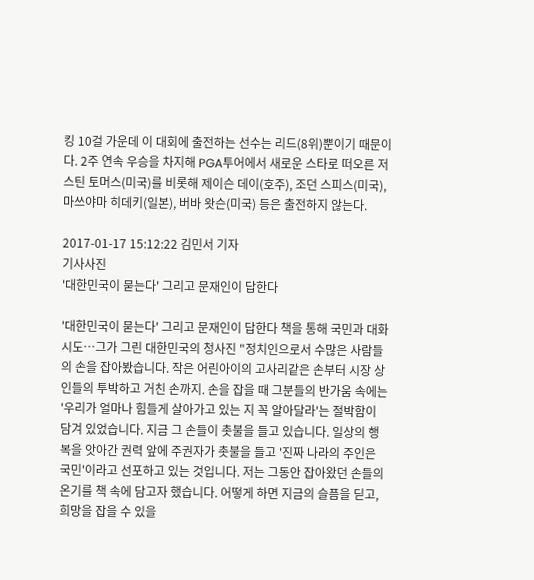킹 10걸 가운데 이 대회에 출전하는 선수는 리드(8위)뿐이기 때문이다. 2주 연속 우승을 차지해 PGA투어에서 새로운 스타로 떠오른 저스틴 토머스(미국)를 비롯해 제이슨 데이(호주), 조던 스피스(미국), 마쓰야마 히데키(일본), 버바 왓슨(미국) 등은 출전하지 않는다.

2017-01-17 15:12:22 김민서 기자
기사사진
'대한민국이 묻는다' 그리고 문재인이 답한다

'대한민국이 묻는다' 그리고 문재인이 답한다 책을 통해 국민과 대화 시도…그가 그린 대한민국의 청사진 "정치인으로서 수많은 사람들의 손을 잡아봤습니다. 작은 어린아이의 고사리같은 손부터 시장 상인들의 투박하고 거친 손까지. 손을 잡을 때 그분들의 반가움 속에는 '우리가 얼마나 힘들게 살아가고 있는 지 꼭 알아달라'는 절박함이 담겨 있었습니다. 지금 그 손들이 촛불을 들고 있습니다. 일상의 행복을 앗아간 권력 앞에 주권자가 촛불을 들고 '진짜 나라의 주인은 국민'이라고 선포하고 있는 것입니다. 저는 그동안 잡아왔던 손들의 온기를 책 속에 담고자 했습니다. 어떻게 하면 지금의 슬픔을 딛고, 희망을 잡을 수 있을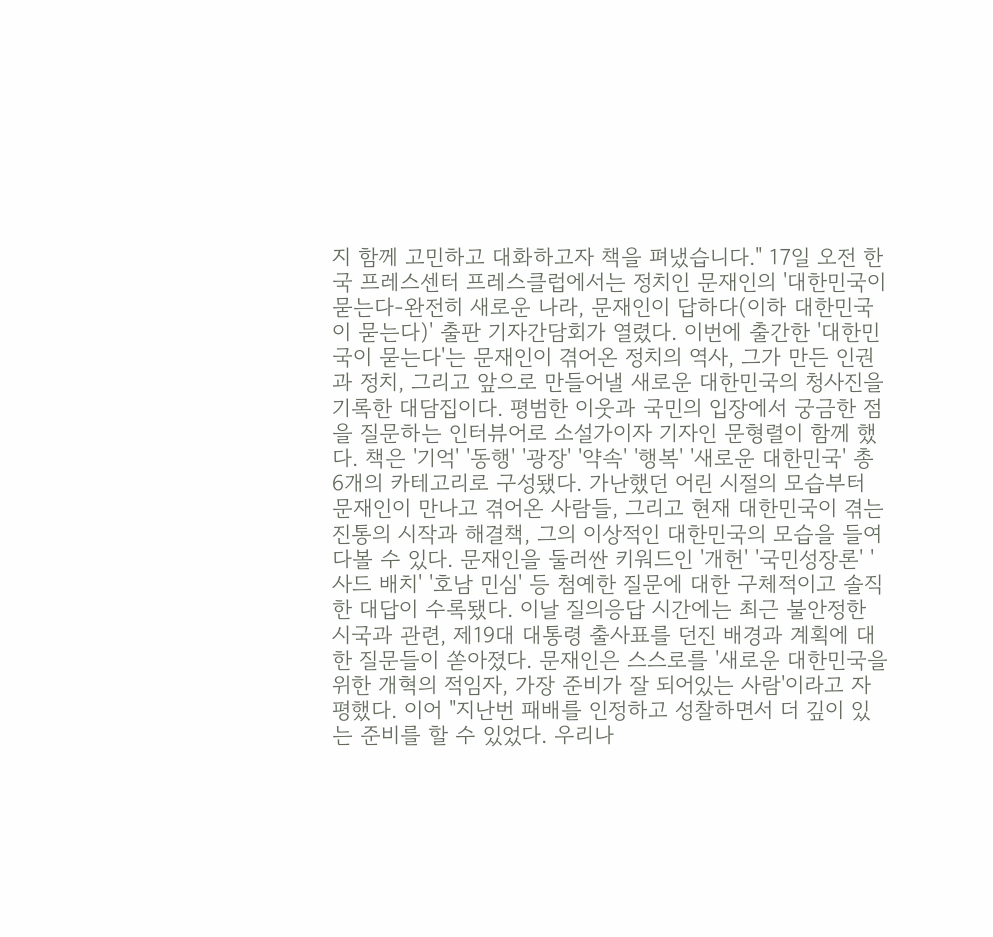지 함께 고민하고 대화하고자 책을 펴냈습니다." 17일 오전 한국 프레스센터 프레스클럽에서는 정치인 문재인의 '대한민국이 묻는다-완전히 새로운 나라, 문재인이 답하다(이하 대한민국이 묻는다)' 출판 기자간담회가 열렸다. 이번에 출간한 '대한민국이 묻는다'는 문재인이 겪어온 정치의 역사, 그가 만든 인권과 정치, 그리고 앞으로 만들어낼 새로운 대한민국의 청사진을 기록한 대담집이다. 평범한 이웃과 국민의 입장에서 궁금한 점을 질문하는 인터뷰어로 소설가이자 기자인 문형렬이 함께 했다. 책은 '기억' '동행' '광장' '약속' '행복' '새로운 대한민국' 총 6개의 카테고리로 구성됐다. 가난했던 어린 시절의 모습부터 문재인이 만나고 겪어온 사람들, 그리고 현재 대한민국이 겪는 진통의 시작과 해결책, 그의 이상적인 대한민국의 모습을 들여다볼 수 있다. 문재인을 둘러싼 키워드인 '개헌' '국민성장론' '사드 배치' '호남 민심' 등 첨예한 질문에 대한 구체적이고 솔직한 대답이 수록됐다. 이날 질의응답 시간에는 최근 불안정한 시국과 관련, 제19대 대통령 출사표를 던진 배경과 계획에 대한 질문들이 쏟아졌다. 문재인은 스스로를 '새로운 대한민국을 위한 개혁의 적임자, 가장 준비가 잘 되어있는 사람'이라고 자평했다. 이어 "지난번 패배를 인정하고 성찰하면서 더 깊이 있는 준비를 할 수 있었다. 우리나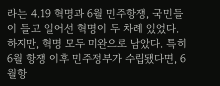라는 4.19 혁명과 6월 민주항쟁, 국민들이 들고 일어선 혁명이 두 차례 있었다. 하지만, 혁명 모두 미완으로 남았다. 특히 6월 항쟁 이후 민주정부가 수립됐다면, 6월항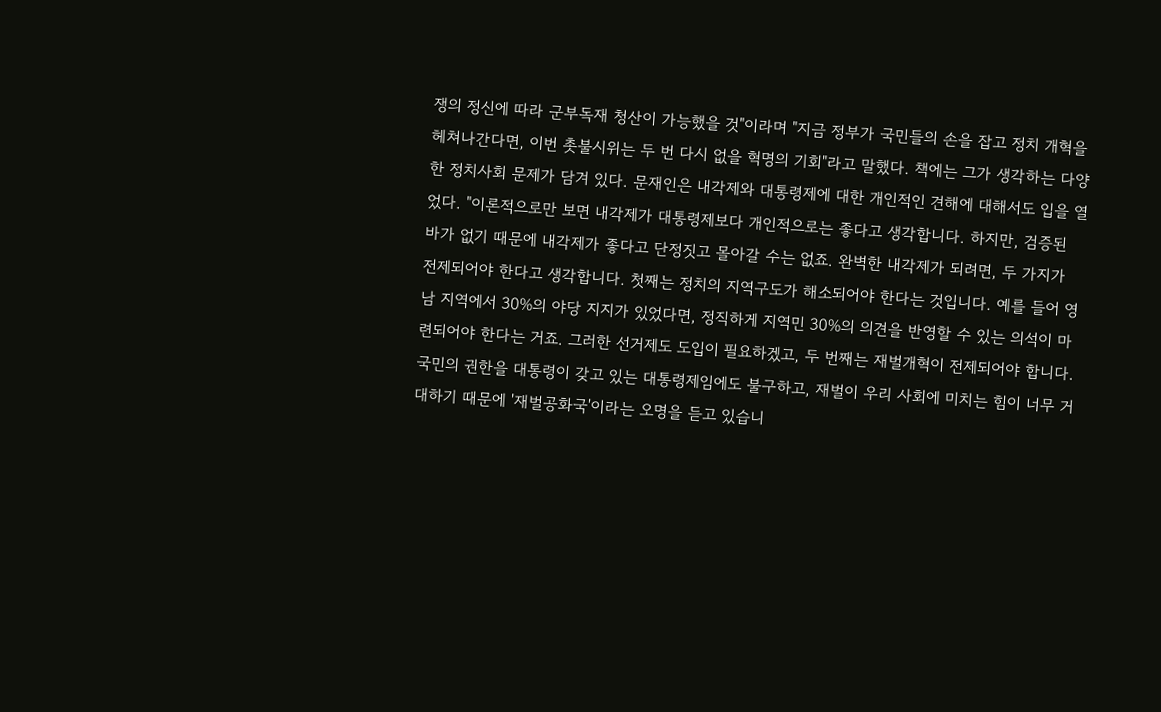쟁의 정신에 따라 군부독재 청산이 가능했을 것"이라며 "지금 정부가 국민들의 손을 잡고 정치 개혁을 헤쳐나간다면, 이번 촛불시위는 두 번 다시 없을 혁명의 기회"라고 말했다. 책에는 그가 생각하는 다양한 정치사회 문제가 담겨 있다. 문재인은 내각제와 대통령제에 대한 개인적인 견해에 대해서도 입을 열었다. "이론적으로만 보면 내각제가 대통령제보다 개인적으로는 좋다고 생각합니다. 하지만, 검증된 바가 없기 때문에 내각제가 좋다고 단정짓고 몰아갈 수는 없죠. 완벽한 내각제가 되려면, 두 가지가 전제되어야 한다고 생각합니다. 첫째는 정치의 지역구도가 해소되어야 한다는 것입니다. 예를 들어 영남 지역에서 30%의 야당 지지가 있었다면, 정직하게 지역민 30%의 의견을 반영할 수 있는 의석이 마련되어야 한다는 거죠. 그러한 선거제도 도입이 필요하겠고, 두 번째는 재벌개혁이 전제되어야 합니다. 국민의 권한을 대통령이 갖고 있는 대통령제임에도 불구하고, 재벌이 우리 사회에 미치는 힘이 너무 거대하기 때문에 '재벌공화국'이라는 오명을 듣고 있습니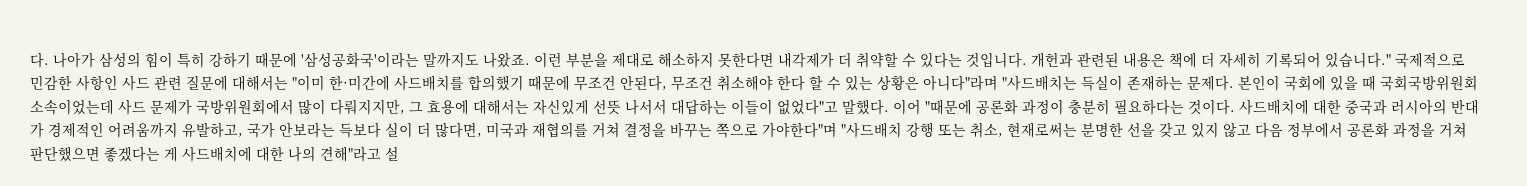다. 나아가 삼성의 힘이 특히 강하기 때문에 '삼성공화국'이라는 말까지도 나왔죠. 이런 부분을 제대로 해소하지 못한다면 내각제가 더 취약할 수 있다는 것입니다. 개헌과 관련된 내용은 책에 더 자세히 기록되어 있습니다." 국제적으로 민감한 사항인 사드 관련 질문에 대해서는 "이미 한·미간에 사드배치를 합의했기 때문에 무조건 안된다, 무조건 취소해야 한다 할 수 있는 상황은 아니다"라며 "사드배치는 득실이 존재하는 문제다. 본인이 국회에 있을 때 국회국방위원회 소속이었는데 사드 문제가 국방위원회에서 많이 다뤄지지만, 그 효용에 대해서는 자신있게 선뜻 나서서 대답하는 이들이 없었다"고 말했다. 이어 "때문에 공론화 과정이 충분히 필요하다는 것이다. 사드배치에 대한 중국과 러시아의 반대가 경제적인 어려움까지 유발하고, 국가 안보라는 득보다 실이 더 많다면, 미국과 재협의를 거쳐 결정을 바꾸는 쪽으로 가야한다"며 "사드배치 강행 또는 취소, 현재로써는 분명한 선을 갖고 있지 않고 다음 정부에서 공론화 과정을 거쳐 판단했으면 좋겠다는 게 사드배치에 대한 나의 견해"라고 설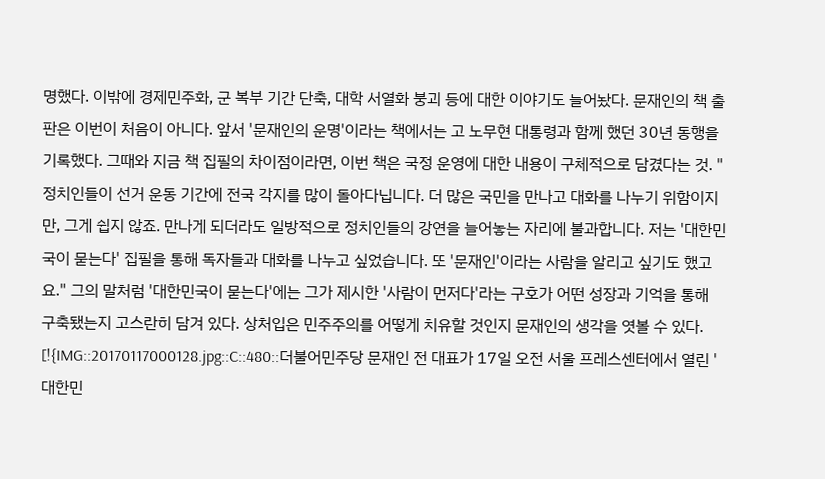명했다. 이밖에 경제민주화, 군 복부 기간 단축, 대학 서열화 붕괴 등에 대한 이야기도 늘어놨다. 문재인의 책 출판은 이번이 처음이 아니다. 앞서 '문재인의 운명'이라는 책에서는 고 노무현 대통령과 함께 했던 30년 동행을 기록했다. 그때와 지금 책 집필의 차이점이라면, 이번 책은 국정 운영에 대한 내용이 구체적으로 담겼다는 것. "정치인들이 선거 운동 기간에 전국 각지를 많이 돌아다닙니다. 더 많은 국민을 만나고 대화를 나누기 위함이지만, 그게 쉽지 않죠. 만나게 되더라도 일방적으로 정치인들의 강연을 늘어놓는 자리에 불과합니다. 저는 '대한민국이 묻는다' 집필을 통해 독자들과 대화를 나누고 싶었습니다. 또 '문재인'이라는 사람을 알리고 싶기도 했고요." 그의 말처럼 '대한민국이 묻는다'에는 그가 제시한 '사람이 먼저다'라는 구호가 어떤 성장과 기억을 통해 구축됐는지 고스란히 담겨 있다. 상처입은 민주주의를 어떻게 치유할 것인지 문재인의 생각을 엿볼 수 있다. [!{IMG::20170117000128.jpg::C::480::더불어민주당 문재인 전 대표가 17일 오전 서울 프레스센터에서 열린 '대한민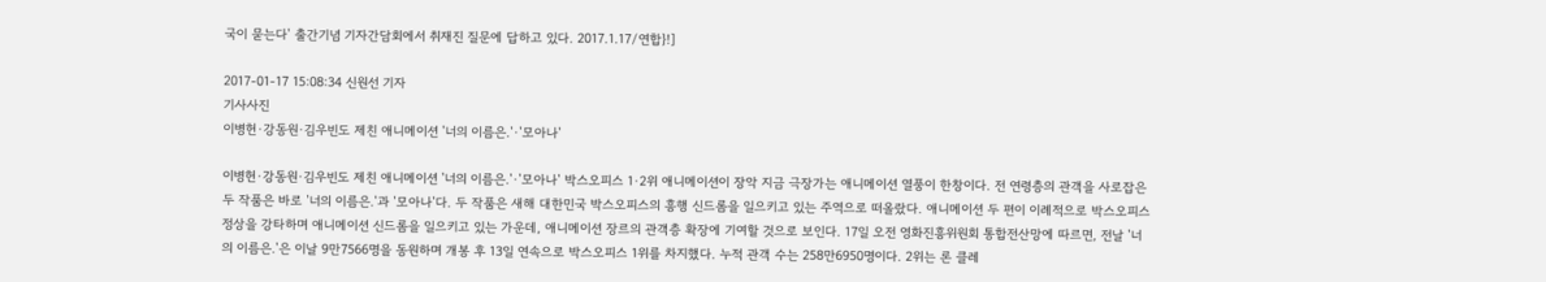국이 묻는다' 출간기념 기자간담회에서 취재진 질문에 답하고 있다. 2017.1.17/연합}!]

2017-01-17 15:08:34 신원선 기자
기사사진
이병헌·강동원·김우빈도 제친 애니메이션 '너의 이름은.'·'모아나'

이병헌·강동원·김우빈도 제친 애니메이션 '너의 이름은.'·'모아나' 박스오피스 1·2위 애니메이션이 장악 지금 극장가는 애니메이션 열풍이 한창이다. 전 연령층의 관객을 사로잡은 두 작품은 바로 '너의 이름은.'과 '모아나'다. 두 작품은 새해 대한민국 박스오피스의 흥행 신드롬을 일으키고 있는 주역으로 떠올랐다. 애니메이션 두 편이 이례적으로 박스오피스 정상을 강타하며 애니메이션 신드롬을 일으키고 있는 가운데, 애니메이션 장르의 관객층 확장에 기여할 것으로 보인다. 17일 오전 영화진흥위원회 통합전산망에 따르면, 전날 '너의 이름은.'은 이날 9만7566명을 동원하며 개봉 후 13일 연속으로 박스오피스 1위를 차지했다. 누적 관객 수는 258만6950명이다. 2위는 론 클레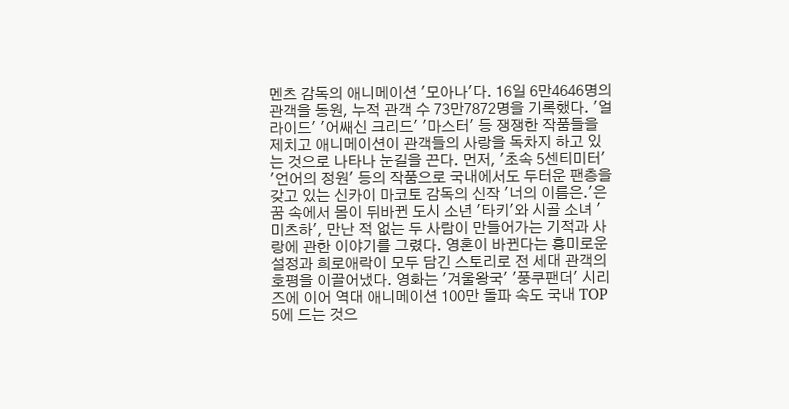멘츠 감독의 애니메이션 '모아나'다. 16일 6만4646명의 관객을 동원, 누적 관객 수 73만7872명을 기록했다. '얼라이드' '어쌔신 크리드' '마스터' 등 쟁쟁한 작품들을 제치고 애니메이션이 관객들의 사랑을 독차지 하고 있는 것으로 나타나 눈길을 끈다. 먼저, '초속 5센티미터' '언어의 정원' 등의 작품으로 국내에서도 두터운 팬층을 갖고 있는 신카이 마코토 감독의 신작 '너의 이름은.'은 꿈 속에서 몸이 뒤바뀐 도시 소년 '타키'와 시골 소녀 '미츠하', 만난 적 없는 두 사람이 만들어가는 기적과 사랑에 관한 이야기를 그렸다. 영혼이 바뀐다는 흥미로운 설정과 희로애락이 모두 담긴 스토리로 전 세대 관객의 호평을 이끌어냈다. 영화는 '겨울왕국' '풍쿠팬더' 시리즈에 이어 역대 애니메이션 100만 돌파 속도 국내 TOP 5에 드는 것으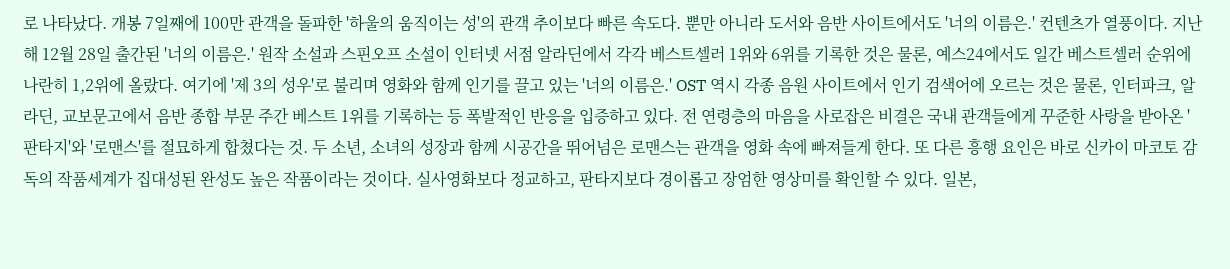로 나타났다. 개봉 7일째에 100만 관객을 돌파한 '하울의 움직이는 성'의 관객 추이보다 빠른 속도다. 뿐만 아니라 도서와 음반 사이트에서도 '너의 이름은.' 컨텐츠가 열풍이다. 지난해 12월 28일 출간된 '너의 이름은.' 원작 소설과 스핀오프 소설이 인터넷 서점 알라딘에서 각각 베스트셀러 1위와 6위를 기록한 것은 물론, 예스24에서도 일간 베스트셀러 순위에 나란히 1,2위에 올랐다. 여기에 '제 3의 성우'로 불리며 영화와 함께 인기를 끌고 있는 '너의 이름은.' OST 역시 각종 음원 사이트에서 인기 검색어에 오르는 것은 물론, 인터파크, 알라딘, 교보문고에서 음반 종합 부문 주간 베스트 1위를 기록하는 등 폭발적인 반응을 입증하고 있다. 전 연령층의 마음을 사로잡은 비결은 국내 관객들에게 꾸준한 사랑을 받아온 '판타지'와 '로맨스'를 절묘하게 합쳤다는 것. 두 소년, 소녀의 성장과 함께 시공간을 뛰어넘은 로맨스는 관객을 영화 속에 빠져들게 한다. 또 다른 흥행 요인은 바로 신카이 마코토 감독의 작품세계가 집대성된 완성도 높은 작품이라는 것이다. 실사영화보다 정교하고, 판타지보다 경이롭고 장엄한 영상미를 확인할 수 있다. 일본,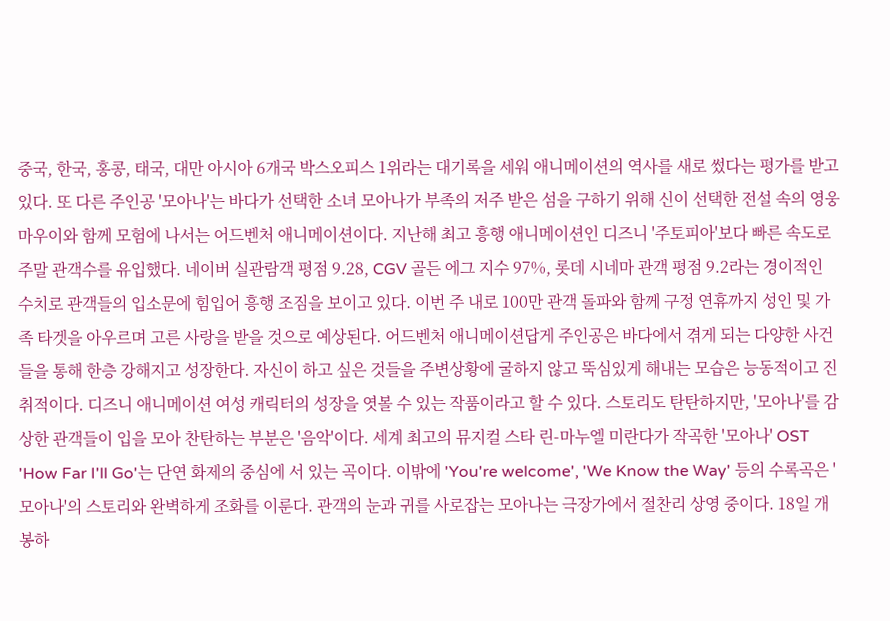중국, 한국, 홍콩, 태국, 대만 아시아 6개국 박스오피스 1위라는 대기록을 세워 애니메이션의 역사를 새로 썼다는 평가를 받고 있다. 또 다른 주인공 '모아나'는 바다가 선택한 소녀 모아나가 부족의 저주 받은 섬을 구하기 위해 신이 선택한 전설 속의 영웅 마우이와 함께 모험에 나서는 어드벤처 애니메이션이다. 지난해 최고 흥행 애니메이션인 디즈니 '주토피아'보다 빠른 속도로 주말 관객수를 유입했다. 네이버 실관람객 평점 9.28, CGV 골든 에그 지수 97%, 롯데 시네마 관객 평점 9.2라는 경이적인 수치로 관객들의 입소문에 힘입어 흥행 조짐을 보이고 있다. 이번 주 내로 100만 관객 돌파와 함께 구정 연휴까지 성인 및 가족 타겟을 아우르며 고른 사랑을 받을 것으로 예상된다. 어드벤처 애니메이션답게 주인공은 바다에서 겪게 되는 다양한 사건들을 통해 한층 강해지고 성장한다. 자신이 하고 싶은 것들을 주변상황에 굴하지 않고 뚝심있게 해내는 모습은 능동적이고 진취적이다. 디즈니 애니메이션 여성 캐릭터의 성장을 엿볼 수 있는 작품이라고 할 수 있다. 스토리도 탄탄하지만, '모아나'를 감상한 관객들이 입을 모아 찬탄하는 부분은 '음악'이다. 세계 최고의 뮤지컬 스타 린-마누엘 미란다가 작곡한 '모아나' OST 'How Far I'll Go'는 단연 화제의 중심에 서 있는 곡이다. 이밖에 'You're welcome', 'We Know the Way' 등의 수록곡은 '모아나'의 스토리와 완벽하게 조화를 이룬다. 관객의 눈과 귀를 사로잡는 모아나는 극장가에서 절찬리 상영 중이다. 18일 개봉하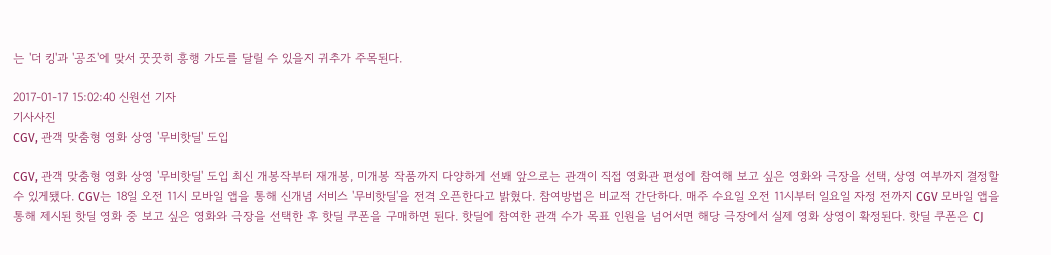는 '더 킹'과 '공조'에 맞서 꿋꿋히 흥행 가도를 달릴 수 있을지 귀추가 주목된다.

2017-01-17 15:02:40 신원선 기자
기사사진
CGV, 관객 맞춤형 영화 상영 '무비핫딜' 도입

CGV, 관객 맞춤형 영화 상영 '무비핫딜' 도입 최신 개봉작부터 재개봉, 미개봉 작품까지 다양하게 선봬 앞으로는 관객이 직접 영화관 편성에 참여해 보고 싶은 영화와 극장을 선택, 상영 여부까지 결정할 수 있게됐다. CGV는 18일 오전 11시 모바일 앱을 통해 신개념 서비스 '무비핫딜'을 전격 오픈한다고 밝혔다. 참여방법은 비교적 간단하다. 매주 수요일 오전 11시부터 일요일 자정 전까지 CGV 모바일 앱을 통해 제시된 핫딜 영화 중 보고 싶은 영화와 극장을 선택한 후 핫딜 쿠폰을 구매하면 된다. 핫딜에 참여한 관객 수가 목표 인원을 넘어서면 해당 극장에서 실제 영화 상영이 확정된다. 핫딜 쿠폰은 CJ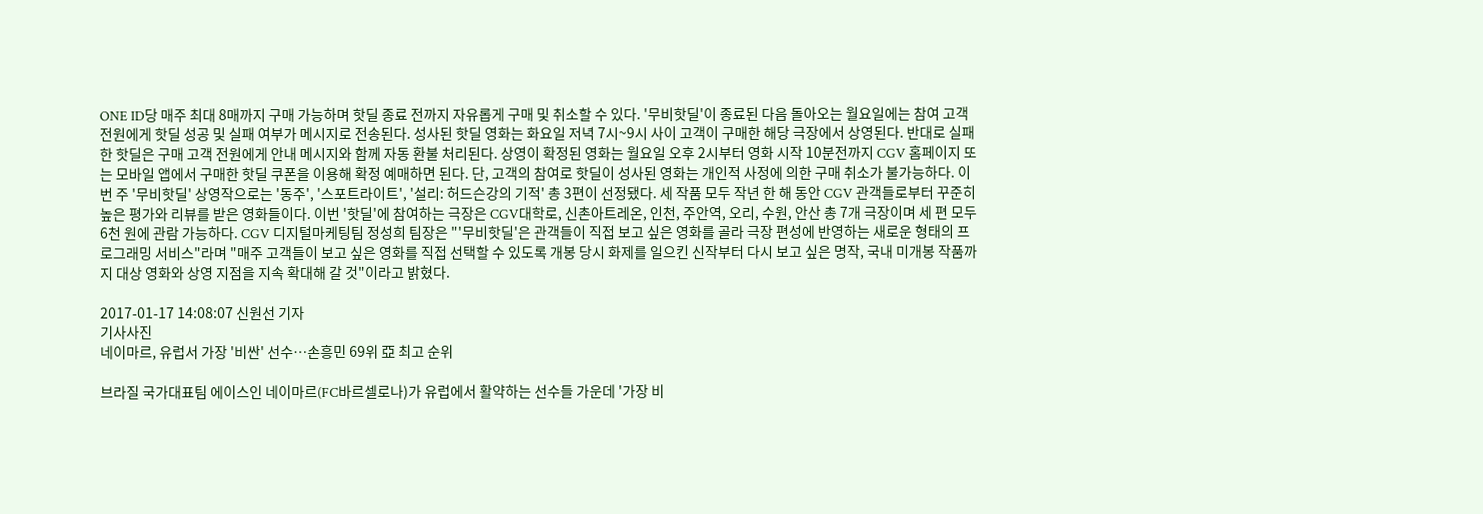ONE ID당 매주 최대 8매까지 구매 가능하며 핫딜 종료 전까지 자유롭게 구매 및 취소할 수 있다. '무비핫딜'이 종료된 다음 돌아오는 월요일에는 참여 고객 전원에게 핫딜 성공 및 실패 여부가 메시지로 전송된다. 성사된 핫딜 영화는 화요일 저녁 7시~9시 사이 고객이 구매한 해당 극장에서 상영된다. 반대로 실패한 핫딜은 구매 고객 전원에게 안내 메시지와 함께 자동 환불 처리된다. 상영이 확정된 영화는 월요일 오후 2시부터 영화 시작 10분전까지 CGV 홈페이지 또는 모바일 앱에서 구매한 핫딜 쿠폰을 이용해 확정 예매하면 된다. 단, 고객의 참여로 핫딜이 성사된 영화는 개인적 사정에 의한 구매 취소가 불가능하다. 이번 주 '무비핫딜' 상영작으로는 '동주', '스포트라이트', '설리: 허드슨강의 기적' 총 3편이 선정됐다. 세 작품 모두 작년 한 해 동안 CGV 관객들로부터 꾸준히 높은 평가와 리뷰를 받은 영화들이다. 이번 '핫딜'에 참여하는 극장은 CGV대학로, 신촌아트레온, 인천, 주안역, 오리, 수원, 안산 총 7개 극장이며 세 편 모두 6천 원에 관람 가능하다. CGV 디지털마케팅팀 정성희 팀장은 "'무비핫딜'은 관객들이 직접 보고 싶은 영화를 골라 극장 편성에 반영하는 새로운 형태의 프로그래밍 서비스"라며 "매주 고객들이 보고 싶은 영화를 직접 선택할 수 있도록 개봉 당시 화제를 일으킨 신작부터 다시 보고 싶은 명작, 국내 미개봉 작품까지 대상 영화와 상영 지점을 지속 확대해 갈 것"이라고 밝혔다.

2017-01-17 14:08:07 신원선 기자
기사사진
네이마르, 유럽서 가장 '비싼' 선수…손흥민 69위 亞 최고 순위

브라질 국가대표팀 에이스인 네이마르(FC바르셀로나)가 유럽에서 활약하는 선수들 가운데 '가장 비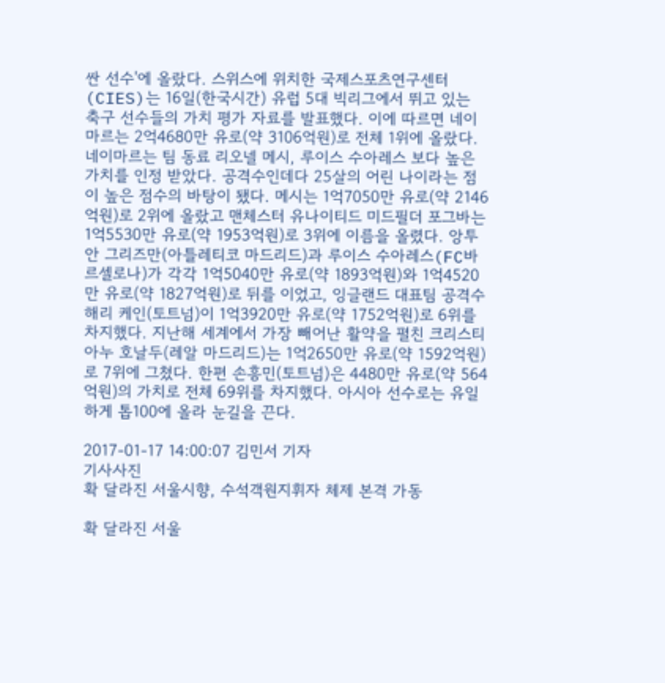싼 선수'에 올랐다. 스위스에 위치한 국제스포츠연구센터(CIES)는 16일(한국시간) 유럽 5대 빅리그에서 뛰고 있는 축구 선수들의 가치 평가 자료를 발표했다. 이에 따르면 네이마르는 2억4680만 유로(약 3106억원)로 전체 1위에 올랐다. 네이마르는 팀 동료 리오넬 메시, 루이스 수아레스 보다 높은 가치를 인정 받았다. 공격수인데다 25살의 어린 나이라는 점이 높은 점수의 바탕이 됐다. 메시는 1억7050만 유로(약 2146억원)로 2위에 올랐고 맨체스터 유나이티드 미드필더 포그바는 1억5530만 유로(약 1953억원)로 3위에 이름을 올렸다. 앙투안 그리즈만(아틀레티코 마드리드)과 루이스 수아레스(FC바르셀로나)가 각각 1억5040만 유로(약 1893억원)와 1억4520만 유로(약 1827억원)로 뒤를 이었고, 잉글랜드 대표팀 공격수 해리 케인(토트넘)이 1억3920만 유로(약 1752억원)로 6위를 차지했다. 지난해 세계에서 가장 빼어난 활약을 펼친 크리스티아누 호날두(레알 마드리드)는 1억2650만 유로(약 1592억원)로 7위에 그쳤다. 한편 손흥민(토트넘)은 4480만 유로(약 564억원)의 가치로 전체 69위를 차지했다. 아시아 선수로는 유일하게 톱100에 올라 눈길을 끈다.

2017-01-17 14:00:07 김민서 기자
기사사진
확 달라진 서울시향, 수석객원지휘자 체제 본격 가동

확 달라진 서울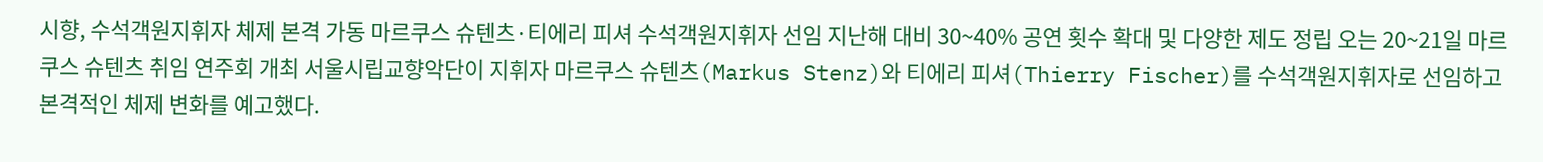시향, 수석객원지휘자 체제 본격 가동 마르쿠스 슈텐츠·티에리 피셔 수석객원지휘자 선임 지난해 대비 30~40% 공연 횟수 확대 및 다양한 제도 정립 오는 20~21일 마르쿠스 슈텐츠 취임 연주회 개최 서울시립교향악단이 지휘자 마르쿠스 슈텐츠(Markus Stenz)와 티에리 피셔(Thierry Fischer)를 수석객원지휘자로 선임하고 본격적인 체제 변화를 예고했다.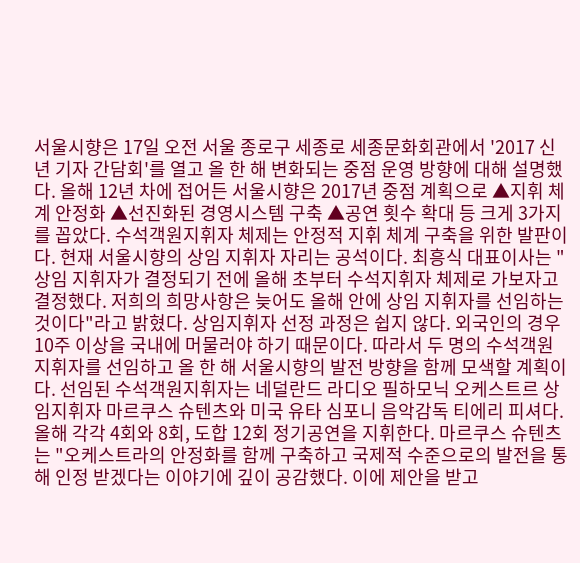서울시향은 17일 오전 서울 종로구 세종로 세종문화회관에서 '2017 신년 기자 간담회'를 열고 올 한 해 변화되는 중점 운영 방향에 대해 설명했다. 올해 12년 차에 접어든 서울시향은 2017년 중점 계획으로 ▲지휘 체계 안정화 ▲선진화된 경영시스템 구축 ▲공연 횟수 확대 등 크게 3가지를 꼽았다. 수석객원지휘자 체제는 안정적 지휘 체계 구축을 위한 발판이다. 현재 서울시향의 상임 지휘자 자리는 공석이다. 최흥식 대표이사는 "상임 지휘자가 결정되기 전에 올해 초부터 수석지휘자 체제로 가보자고 결정했다. 저희의 희망사항은 늦어도 올해 안에 상임 지휘자를 선임하는 것이다"라고 밝혔다. 상임지휘자 선정 과정은 쉽지 않다. 외국인의 경우 10주 이상을 국내에 머물러야 하기 때문이다. 따라서 두 명의 수석객원지휘자를 선임하고 올 한 해 서울시향의 발전 방향을 함께 모색할 계획이다. 선임된 수석객원지휘자는 네덜란드 라디오 필하모닉 오케스트르 상임지휘자 마르쿠스 슈텐츠와 미국 유타 심포니 음악감독 티에리 피셔다. 올해 각각 4회와 8회, 도합 12회 정기공연을 지휘한다. 마르쿠스 슈텐츠는 "오케스트라의 안정화를 함께 구축하고 국제적 수준으로의 발전을 통해 인정 받겠다는 이야기에 깊이 공감했다. 이에 제안을 받고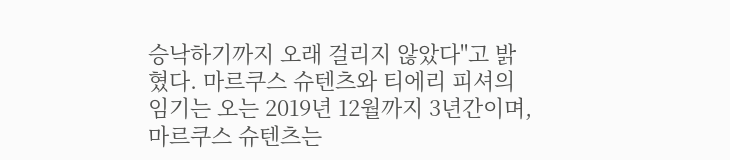승낙하기까지 오래 걸리지 않았다"고 밝혔다. 마르쿠스 슈텐츠와 티에리 피셔의 임기는 오는 2019년 12월까지 3년간이며, 마르쿠스 슈텐츠는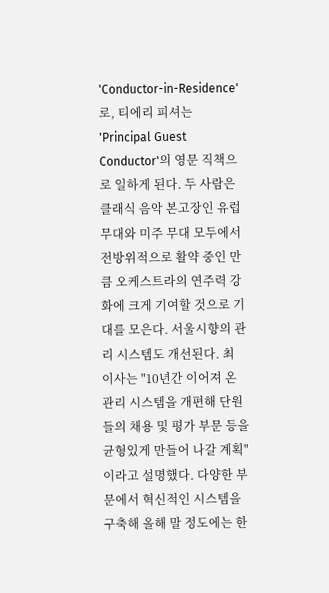'Conductor-in-Residence'로, 티에리 피셔는 'Principal Guest Conductor'의 영문 직책으로 일하게 된다. 두 사람은 클래식 음악 본고장인 유럽 무대와 미주 무대 모두에서 전방위적으로 활약 중인 만큼 오케스트라의 연주력 강화에 크게 기여할 것으로 기대를 모은다. 서울시향의 관리 시스템도 개선된다. 최 이사는 "10년간 이어져 온 관리 시스템을 개편해 단원들의 채용 및 평가 부문 등을 균형있게 만들어 나갈 계획"이라고 설명했다. 다양한 부문에서 혁신적인 시스템을 구축해 올해 말 정도에는 한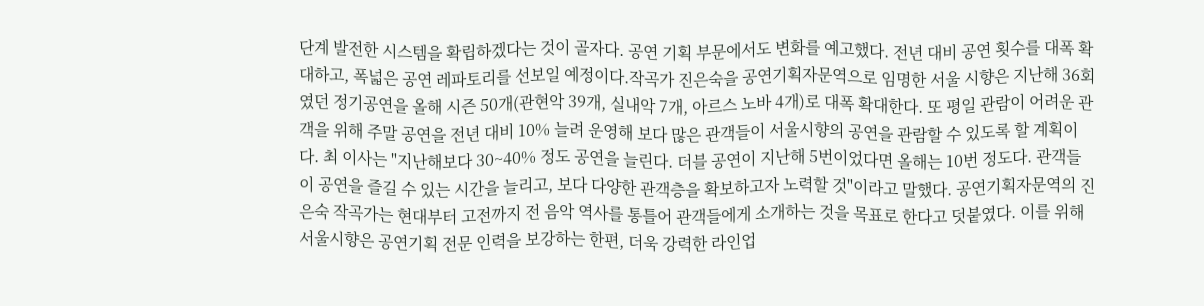단계 발전한 시스템을 확립하겠다는 것이 골자다. 공연 기획 부문에서도 변화를 예고했다. 전년 대비 공연 횟수를 대폭 확대하고, 폭넓은 공연 레파토리를 선보일 예정이다.작곡가 진은숙을 공연기획자문역으로 임명한 서울 시향은 지난해 36회였던 정기공연을 올해 시즌 50개(관현악 39개, 실내악 7개, 아르스 노바 4개)로 대폭 확대한다. 또 평일 관람이 어려운 관객을 위해 주말 공연을 전년 대비 10% 늘려 운영해 보다 많은 관객들이 서울시향의 공연을 관람할 수 있도록 할 계획이다. 최 이사는 "지난해보다 30~40% 정도 공연을 늘린다. 더블 공연이 지난해 5번이었다면 올해는 10번 정도다. 관객들이 공연을 즐길 수 있는 시간을 늘리고, 보다 다양한 관객층을 확보하고자 노력할 것"이라고 말했다. 공연기획자문역의 진은숙 작곡가는 현대부터 고전까지 전 음악 역사를 통틀어 관객들에게 소개하는 것을 목표로 한다고 덧붙였다. 이를 위해 서울시향은 공연기획 전문 인력을 보강하는 한편, 더욱 강력한 라인업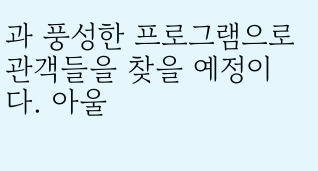과 풍성한 프로그램으로 관객들을 찾을 예정이다. 아울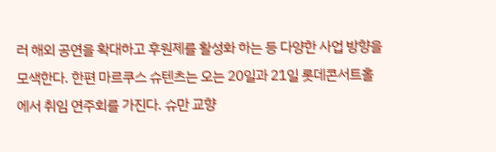러 해외 공연을 확대하고 후원제를 활성화 하는 등 다양한 사업 방향을 모색한다. 한편 마르쿠스 슈텐츠는 오는 20일과 21일 롯데콘서트홀에서 취임 연주회를 가진다. 슈만 교향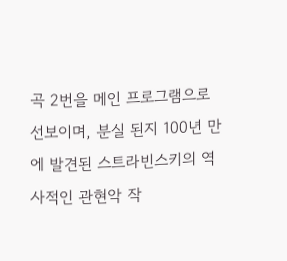곡 2번을 메인 프로그램으로 선보이며, 분실 된지 100년 만에 발견된 스트라빈스키의 역사적인 관현악 작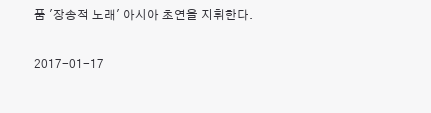품 '장송적 노래' 아시아 초연을 지휘한다.

2017-01-17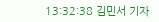13:32:38 김민서 기자